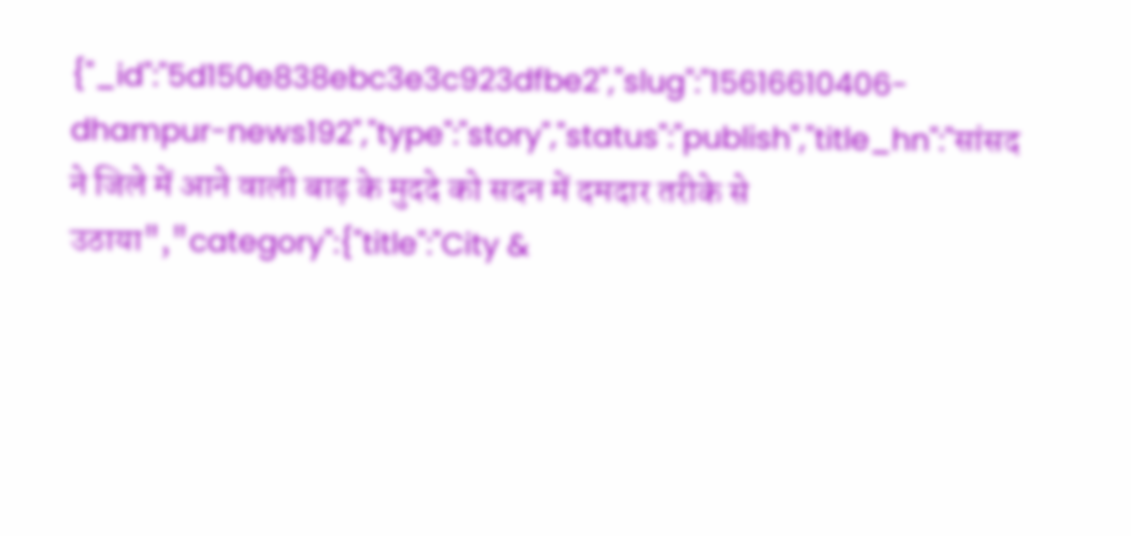{"_id":"5d150e838ebc3e3c923dfbe2","slug":"15616610406-dhampur-news192","type":"story","status":"publish","title_hn":"सांसद ने जिले में आने वाली बाढ़ के मुददे को सदन में दमदार तरीके से उठाया","category":{"title":"City &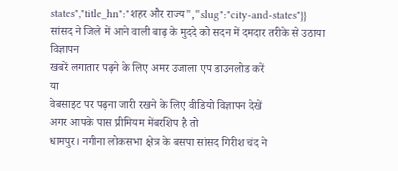states","title_hn":"शहर और राज्य","slug":"city-and-states"}}
सांसद ने जिले में आने वाली बाढ़ के मुददे को सदन में दमदार तरीके से उठाया
विज्ञापन
खबरें लगातार पढ़ने के लिए अमर उजाला एप डाउनलोड करें
या
वेबसाइट पर पढ़ना जारी रखने के लिए वीडियो विज्ञापन देखें
अगर आपके पास प्रीमियम मेंबरशिप है तो
धामपुर। नगीना लोकसभा क्षेत्र के बसपा सांसद गिरीश चंद ने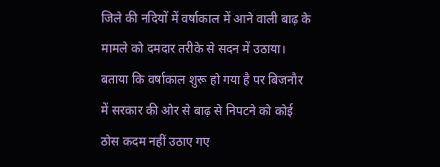जिले की नदियों में वर्षाकाल में आने वाली बाढ़ के मामले को दमदार तरीके से सदन में उठाया। बताया कि वर्षाकाल शुरू हो गया है पर बिजनौर में सरकार की ओर से बाढ़ से निपटने को कोई ठोस कदम नहीं उठाए गए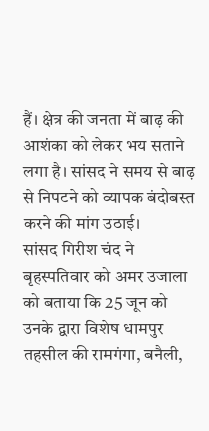हैं। क्षेत्र की जनता में बाढ़ की आशंका को लेकर भय सताने लगा है। सांसद ने समय से बाढ़ से निपटने को व्यापक बंदोबस्त करने की मांग उठाई।
सांसद गिरीश चंद ने बृहस्पतिवार को अमर उजाला को बताया कि 25 जून को उनके द्वारा विशेष धामपुर तहसील की रामगंगा, बनैली,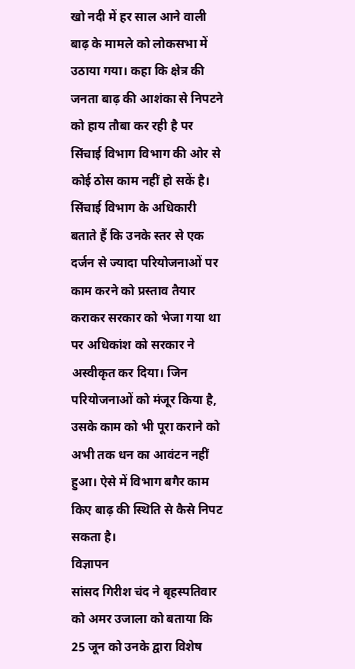खो नदी में हर साल आने वाली बाढ़ के मामले को लोकसभा में उठाया गया। कहा कि क्षेत्र की जनता बाढ़ की आशंका से निपटने को हाय तौबा कर रही है पर सिंचाई विभाग विभाग की ओर से कोई ठोस काम नहीं हो सकें है। सिंचाई विभाग के अधिकारी बताते हैं कि उनके स्तर से एक दर्जन से ज्यादा परियोजनाओं पर काम करने को प्रस्ताव तैयार कराकर सरकार को भेजा गया था पर अधिकांश को सरकार ने अस्वीकृत कर दिया। जिन परियोजनाओं को मंजूर किया है, उसके काम को भी पूरा कराने को अभी तक धन का आवंटन नहीं हुआ। ऐसे में विभाग बगैर काम किए बाढ़ की स्थिति से कैसे निपट सकता है।
विज्ञापन
सांसद गिरीश चंद ने बृहस्पतिवार को अमर उजाला को बताया कि 25 जून को उनके द्वारा विशेष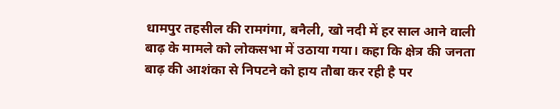धामपुर तहसील की रामगंगा, बनैली, खो नदी में हर साल आने वाली बाढ़ के मामले को लोकसभा में उठाया गया। कहा कि क्षेत्र की जनता बाढ़ की आशंका से निपटने को हाय तौबा कर रही है पर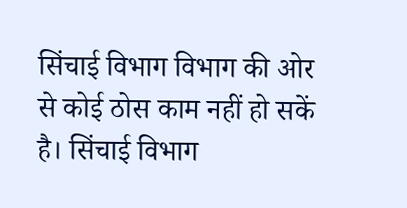सिंचाई विभाग विभाग की ओर से कोई ठोस काम नहीं हो सकें है। सिंचाई विभाग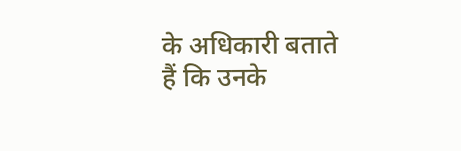के अधिकारी बताते हैं कि उनके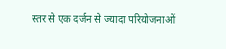स्तर से एक दर्जन से ज्यादा परियोजनाओं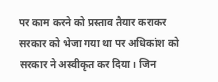पर काम करने को प्रस्ताव तैयार कराकर सरकार को भेजा गया था पर अधिकांश को सरकार ने अस्वीकृत कर दिया। जिन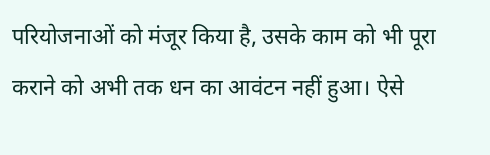परियोजनाओं को मंजूर किया है, उसके काम को भी पूरा कराने को अभी तक धन का आवंटन नहीं हुआ। ऐसे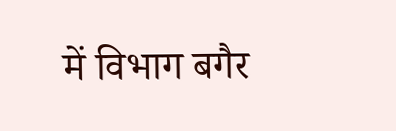में विभाग बगैर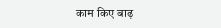काम किए बाढ़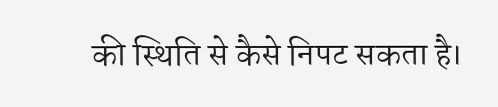की स्थिति से कैसे निपट सकता है।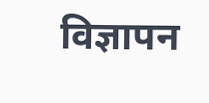विज्ञापन